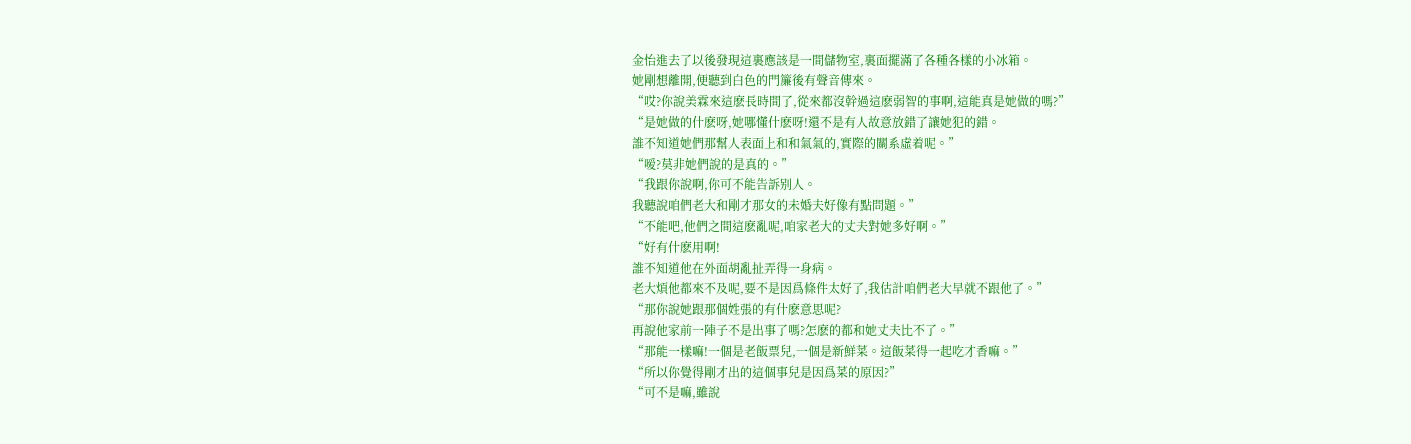金怡進去了以後發現這裏應該是一間儲物室,裏面擺滿了各種各樣的小冰箱。
她剛想離開,便聽到白色的門簾後有聲音傳來。
“哎?你說美霖來這麽長時間了,從來都沒幹過這麽弱智的事啊,這能真是她做的嗎?”
“是她做的什麽呀,她哪懂什麽呀!還不是有人故意放錯了讓她犯的錯。
誰不知道她們那幫人表面上和和氣氣的,實際的關系虛着呢。”
“嗳?莫非她們說的是真的。”
“我跟你說啊,你可不能告訴别人。
我聽說咱們老大和剛才那女的未婚夫好像有點問題。”
“不能吧,他們之間這麽亂呢,咱家老大的丈夫對她多好啊。”
“好有什麽用啊!
誰不知道他在外面胡亂扯弄得一身病。
老大煩他都來不及呢,要不是因爲條件太好了,我估計咱們老大早就不跟他了。”
“那你說她跟那個姓張的有什麽意思呢?
再說他家前一陣子不是出事了嗎?怎麽的都和她丈夫比不了。”
“那能一樣嘛!一個是老飯票兒,一個是新鮮菜。這飯菜得一起吃才香嘛。”
“所以你覺得剛才出的這個事兒是因爲菜的原因?”
“可不是嘛,雖說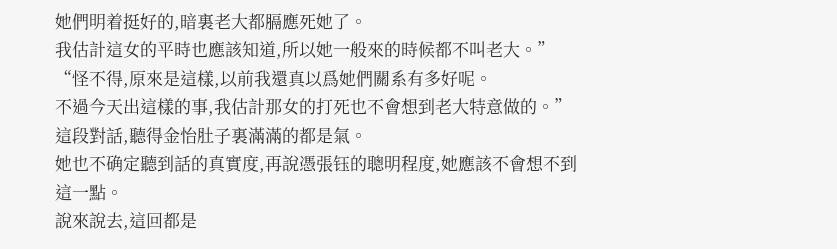她們明着挺好的,暗裏老大都膈應死她了。
我估計這女的平時也應該知道,所以她一般來的時候都不叫老大。”
“怪不得,原來是這樣,以前我還真以爲她們關系有多好呢。
不過今天出這樣的事,我估計那女的打死也不會想到老大特意做的。”
這段對話,聽得金怡肚子裏滿滿的都是氣。
她也不确定聽到話的真實度,再說憑張钰的聰明程度,她應該不會想不到這一點。
說來說去,這回都是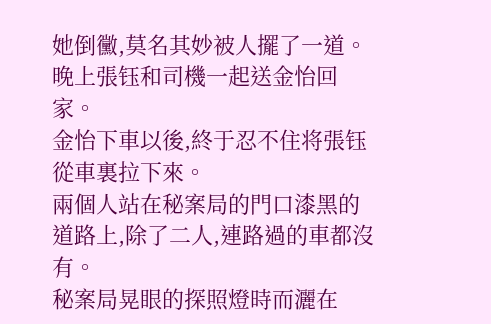她倒黴,莫名其妙被人擺了一道。
晚上張钰和司機一起送金怡回家。
金怡下車以後,終于忍不住将張钰從車裏拉下來。
兩個人站在秘案局的門口漆黑的道路上,除了二人,連路過的車都沒有。
秘案局晃眼的探照燈時而灑在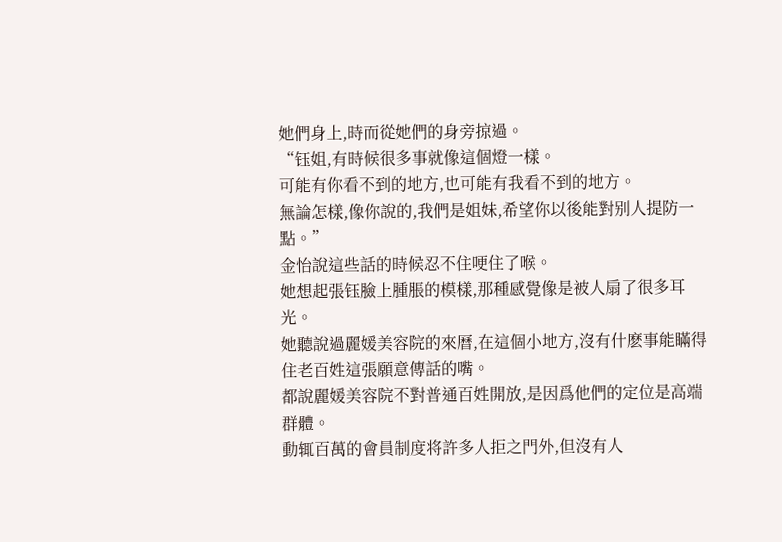她們身上,時而從她們的身旁掠過。
“钰姐,有時候很多事就像這個燈一樣。
可能有你看不到的地方,也可能有我看不到的地方。
無論怎樣,像你說的,我們是姐妹,希望你以後能對别人提防一點。”
金怡說這些話的時候忍不住哽住了喉。
她想起張钰臉上腫脹的模樣,那種感覺像是被人扇了很多耳光。
她聽說過麗媛美容院的來曆,在這個小地方,沒有什麽事能瞞得住老百姓這張願意傳話的嘴。
都說麗媛美容院不對普通百姓開放,是因爲他們的定位是高端群體。
動辄百萬的會員制度将許多人拒之門外,但沒有人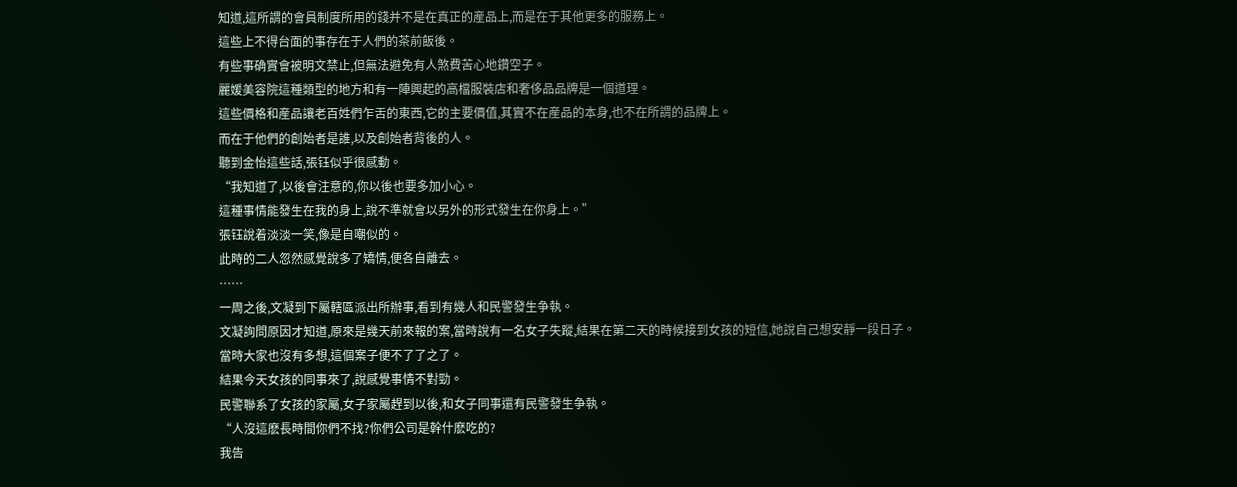知道,這所謂的會員制度所用的錢并不是在真正的産品上,而是在于其他更多的服務上。
這些上不得台面的事存在于人們的茶前飯後。
有些事确實會被明文禁止,但無法避免有人煞費苦心地鑽空子。
麗媛美容院這種類型的地方和有一陣興起的高檔服裝店和奢侈品品牌是一個道理。
這些價格和産品讓老百姓們乍舌的東西,它的主要價值,其實不在産品的本身,也不在所謂的品牌上。
而在于他們的創始者是誰,以及創始者背後的人。
聽到金怡這些話,張钰似乎很感動。
“我知道了,以後會注意的,你以後也要多加小心。
這種事情能發生在我的身上,說不準就會以另外的形式發生在你身上。”
張钰說着淡淡一笑,像是自嘲似的。
此時的二人忽然感覺說多了矯情,便各自離去。
……
一周之後,文凝到下屬轄區派出所辦事,看到有幾人和民警發生争執。
文凝詢問原因才知道,原來是幾天前來報的案,當時說有一名女子失蹤,結果在第二天的時候接到女孩的短信,她說自己想安靜一段日子。
當時大家也沒有多想,這個案子便不了了之了。
結果今天女孩的同事來了,說感覺事情不對勁。
民警聯系了女孩的家屬,女子家屬趕到以後,和女子同事還有民警發生争執。
“人沒這麽長時間你們不找?你們公司是幹什麽吃的?
我告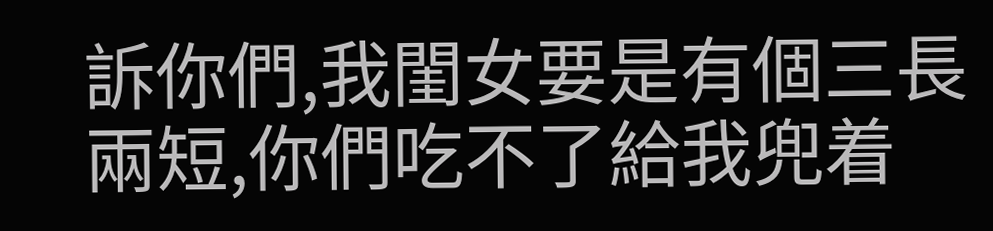訴你們,我閨女要是有個三長兩短,你們吃不了給我兜着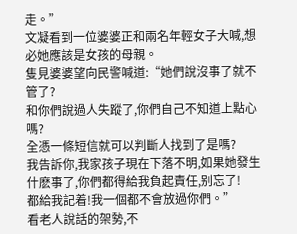走。”
文凝看到一位婆婆正和兩名年輕女子大喊,想必她應該是女孩的母親。
隻見婆婆望向民警喊道:“她們說沒事了就不管了?
和你們說過人失蹤了,你們自己不知道上點心嗎?
全憑一條短信就可以判斷人找到了是嗎?
我告訴你,我家孩子現在下落不明,如果她發生什麽事了,你們都得給我負起責任,别忘了!
都給我記着!我一個都不會放過你們。”
看老人說話的架勢,不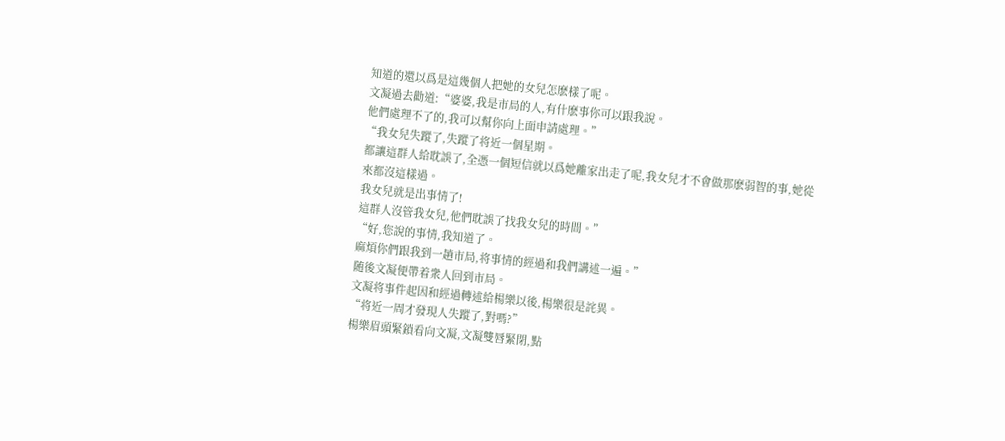知道的還以爲是這幾個人把她的女兒怎麽樣了呢。
文凝過去勸道:“婆婆,我是市局的人,有什麽事你可以跟我說。
他們處理不了的,我可以幫你向上面申請處理。”
“我女兒失蹤了,失蹤了将近一個星期。
都讓這群人給耽誤了,全憑一個短信就以爲她離家出走了呢,我女兒才不會做那麽弱智的事,她從來都沒這樣過。
我女兒就是出事情了!
這群人沒管我女兒,他們耽誤了找我女兒的時間。”
“好,您說的事情,我知道了。
麻煩你們跟我到一趟市局,将事情的經過和我們講述一遍。”
随後文凝便帶着衆人回到市局。
文凝将事件起因和經過轉述給楊樂以後,楊樂很是詫異。
“将近一周才發現人失蹤了,對嗎?”
楊樂眉頭緊鎖看向文凝,文凝雙唇緊閉,點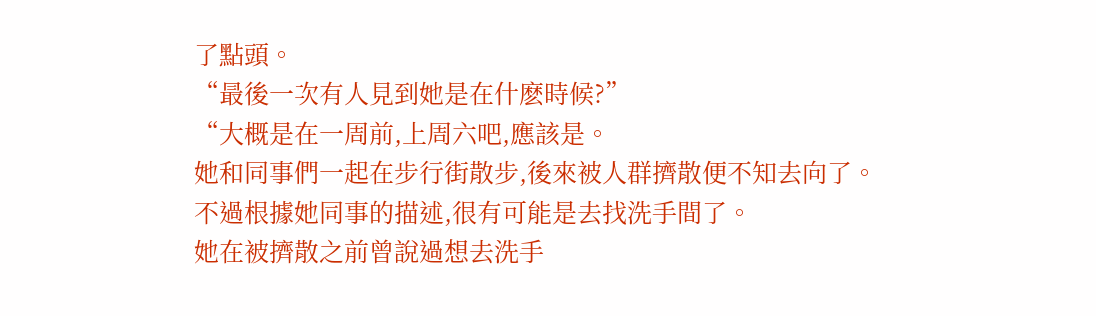了點頭。
“最後一次有人見到她是在什麽時候?”
“大概是在一周前,上周六吧,應該是。
她和同事們一起在步行街散步,後來被人群擠散便不知去向了。
不過根據她同事的描述,很有可能是去找洗手間了。
她在被擠散之前曾說過想去洗手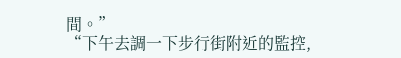間。”
“下午去調一下步行街附近的監控,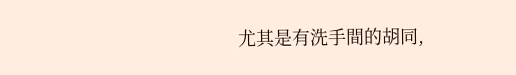尤其是有洗手間的胡同,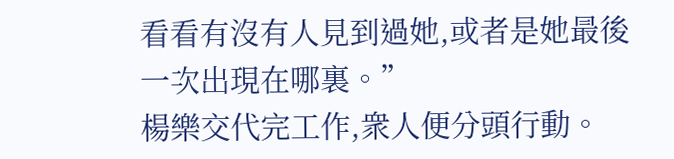看看有沒有人見到過她,或者是她最後一次出現在哪裏。”
楊樂交代完工作,衆人便分頭行動。